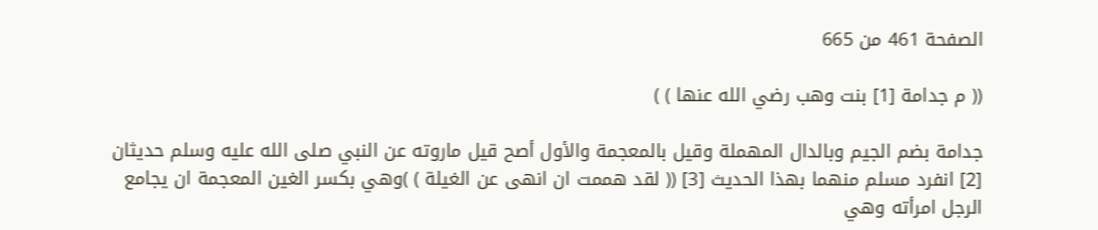الصفحة 461 من 665

(( م جدامة [1] بنت وهب رضي الله عنها ) )

جدامة بضم الجيم وبالدال المهملة وقيل بالمعجمة والأول أصح قيل ماروته عن النبي صلى الله عليه وسلم حديثان [2] انفرد مسلم منهما بهذا الحديث [3] (( لقد هممت ان انهى عن الغيلة ) )وهي بكسر الغين المعجمة ان يجامع الرجل امرأته وهي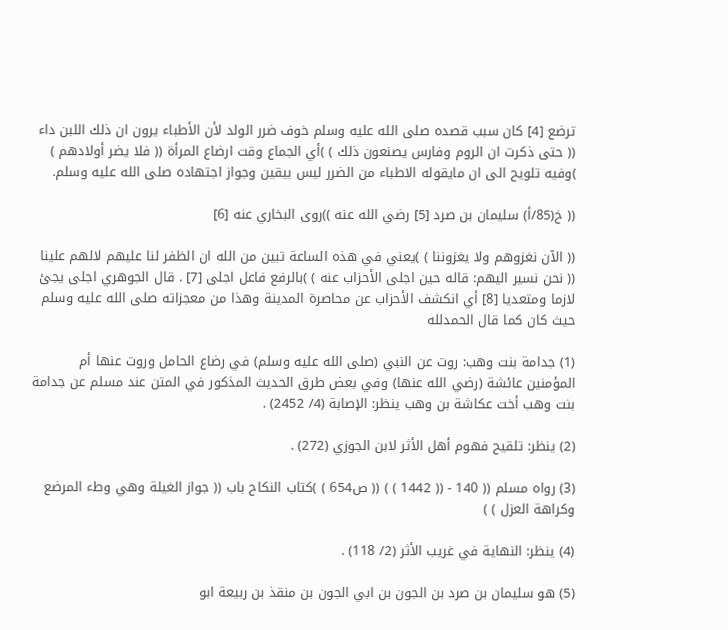ترضع [4] كان سبب قصده صلى الله عليه وسلم خوف ضرر الولد لأن الأطباء يرون ان ذلك اللبن داء (( حتى ذكرت ان الروم وفارس يصنعون ذلك ) )أي الجماع وقت ارضاع المرأة (( فلا يضر أولادهم ) )وفيه تلويح الى ان مايقوله الاطباء من الضرر ليس بيقين وجواز اجتهاده صلى الله عليه وسلم.

(( خ(85/أ) سليمان بن صرد [5] رضي الله عنه ))روى البخاري عنه [6]

(( الآن نغزوهم ولا يغزوننا ) )يعني في هذه الساعة تبين من الله ان الظفر لنا عليهم لالهم علينا (( نحن نسير اليهم: قاله حين اجلى الأحزاب عنه ) )بالرفع فاعل اجلى [7] . قال الجوهري اجلى يجئ لازما ومتعديا [8] أي انكشف الأحزاب عن محاصرة المدينة وهذا من معجزاته صلى الله عليه وسلم حيث كان كما قال الحمدلله

(1) جدامة بنت وهب: روت عن النبي (صلى الله عليه وسلم) في رضاع الحامل وروت عنها أم المؤمنين عائشة (رضي الله عنها) وفي بعض طرق الحديث المذكور في المتن عند مسلم عن جدامة بنت وهب أخت عكاشة بن وهب ينظر: الإصابة (4/ 2452) .

(2) ينظر: تلقيح فهوم أهل الأثر لابن الجوزي (272) .

(3) رواه مسلم (( 140 - (( 1442 ) ) (( ص654 ) )كتاب النكاح باب (( جواز الغيلة وهي وطء المرضع وكراهة العزل ) )

(4) ينظر: النهاية في غريب الأثر (2/ 118) .

(5) هو سليمان بن صرد بن الجون بن ابي الجون بن منقذ بن ربيعة ابو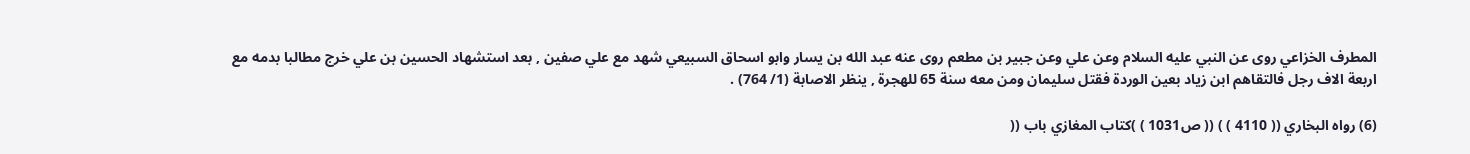المطرف الخزاعي روى عن النبي عليه السلام وعن علي وعن جبير بن مطعم روى عنه عبد الله بن يسار وابو اسحاق السبيعي شهد مع علي صفين , بعد استشهاد الحسين بن علي خرج مطالبا بدمه مع اربعة الاف رجل فالتقاهم ابن زياد بعين الوردة فقتل سليمان ومن معه سنة 65 للهجرة , ينظر الاصابة (1/ 764) .

(6) رواه البخاري (( 4110 ) ) (( ص1031 ) )كتاب المغازي باب ((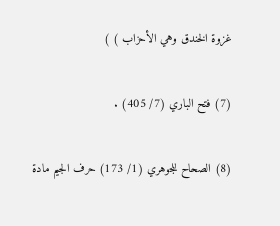غزوة الخندق وهي الأحزاب ) )

(7) فتح الباري (7/ 405) .

(8) الصحاح للجوهري (1/ 173) حرف الجيم مادة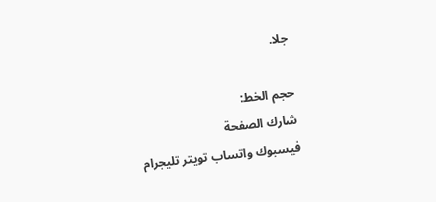جلا.

حجم الخط:
شارك الصفحة
فيسبوك واتساب تويتر تليجرام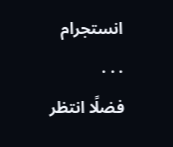انستجرام
. . .
فضلًا انتظر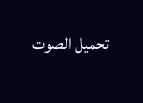تحميل الصوت